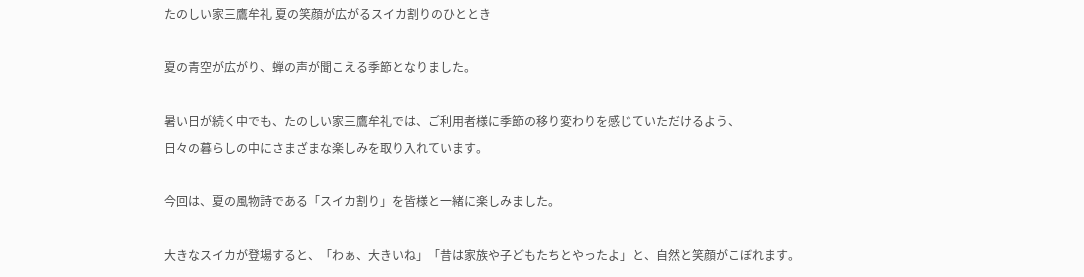たのしい家三鷹牟礼 夏の笑顔が広がるスイカ割りのひととき

夏の青空が広がり、蝉の声が聞こえる季節となりました。

暑い日が続く中でも、たのしい家三鷹牟礼では、ご利用者様に季節の移り変わりを感じていただけるよう、
日々の暮らしの中にさまざまな楽しみを取り入れています。

今回は、夏の風物詩である「スイカ割り」を皆様と一緒に楽しみました。

大きなスイカが登場すると、「わぁ、大きいね」「昔は家族や子どもたちとやったよ」と、自然と笑顔がこぼれます。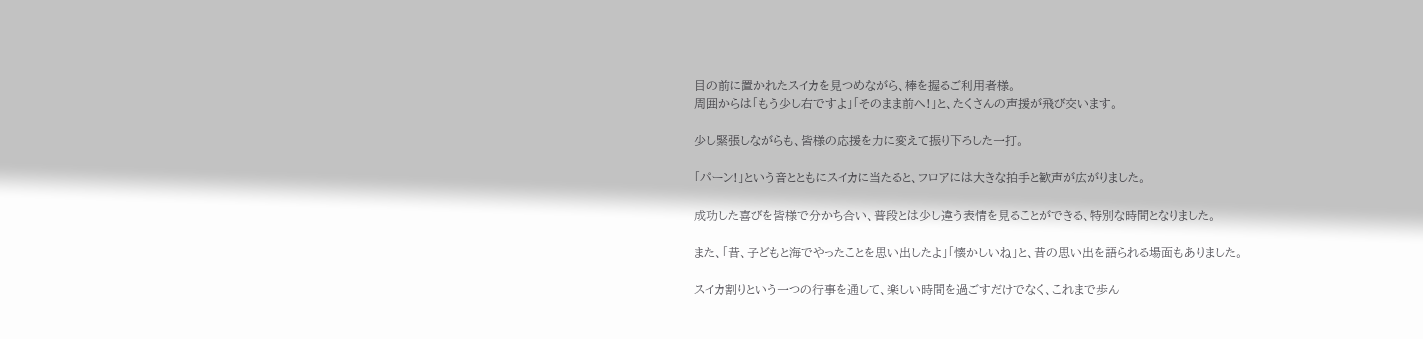目の前に置かれたスイカを見つめながら、棒を握るご利用者様。
周囲からは「もう少し右ですよ」「そのまま前へ!」と、たくさんの声援が飛び交います。

少し緊張しながらも、皆様の応援を力に変えて振り下ろした一打。

「パーン!」という音とともにスイカに当たると、フロアには大きな拍手と歓声が広がりました。

成功した喜びを皆様で分かち合い、普段とは少し違う表情を見ることができる、特別な時間となりました。

また、「昔、子どもと海でやったことを思い出したよ」「懐かしいね」と、昔の思い出を語られる場面もありました。

スイカ割りという一つの行事を通して、楽しい時間を過ごすだけでなく、これまで歩ん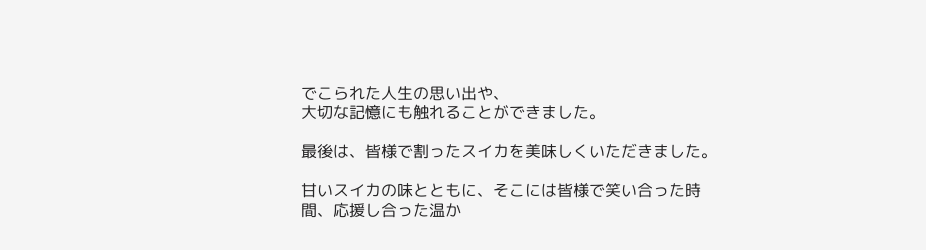でこられた人生の思い出や、
大切な記憶にも触れることができました。

最後は、皆様で割ったスイカを美味しくいただきました。

甘いスイカの味とともに、そこには皆様で笑い合った時間、応援し合った温か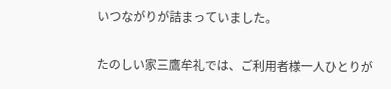いつながりが詰まっていました。

たのしい家三鷹牟礼では、ご利用者様一人ひとりが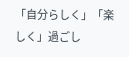「自分らしく」「楽しく」過ごし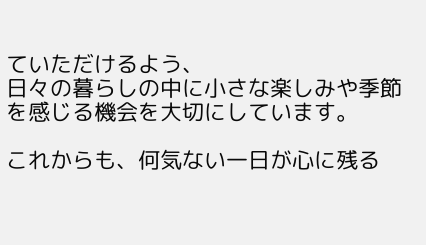ていただけるよう、
日々の暮らしの中に小さな楽しみや季節を感じる機会を大切にしています。

これからも、何気ない一日が心に残る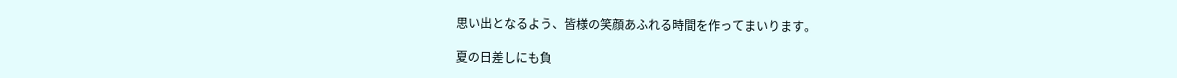思い出となるよう、皆様の笑顔あふれる時間を作ってまいります。

夏の日差しにも負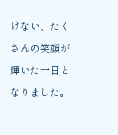けない、たくさんの笑顔が輝いた一日となりました。